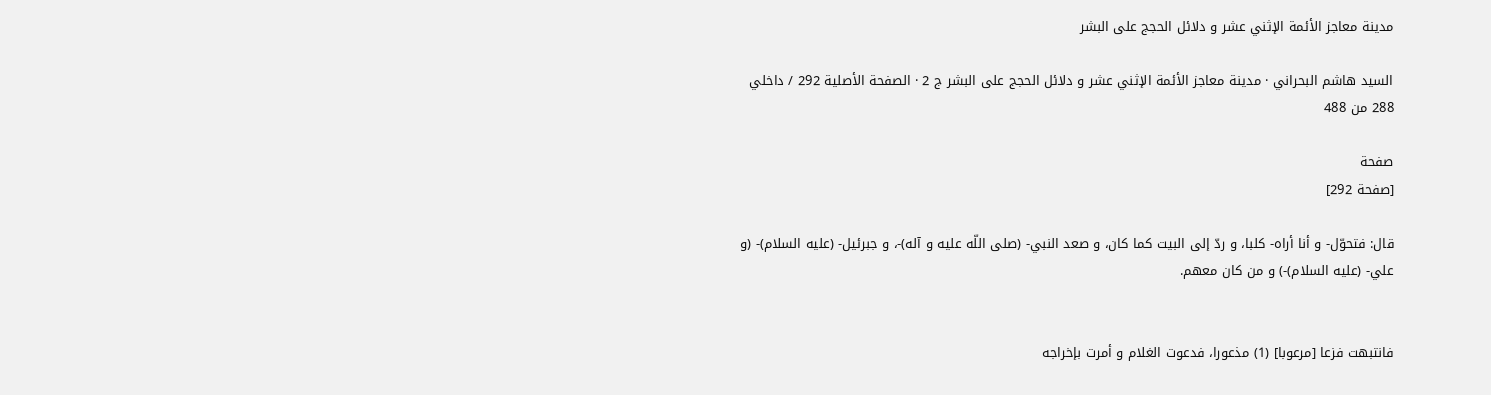مدينة معاجز الأئمة الإثني عشر و دلائل الحجج على البشر

السيد هاشم البحراني · مدينة معاجز الأئمة الإثني عشر و دلائل الحجج على البشر ج 2 · الصفحة الأصلية 292 / داخلي 288 من 488

صفحة
[صفحة 292]

قال: فتحوّل- و أنا أراه- كلبا، و ردّ إلى البيت كما كان، و صعد النبي- (صلى اللّه عليه و آله)-، و جبرئيل- (عليه السلام)- (و علي- (عليه السلام)-) و من كان معهم.


فانتبهت فزعا [مرعوبا] (1) مذعورا، فدعوت الغلام و أمرت بإخراجه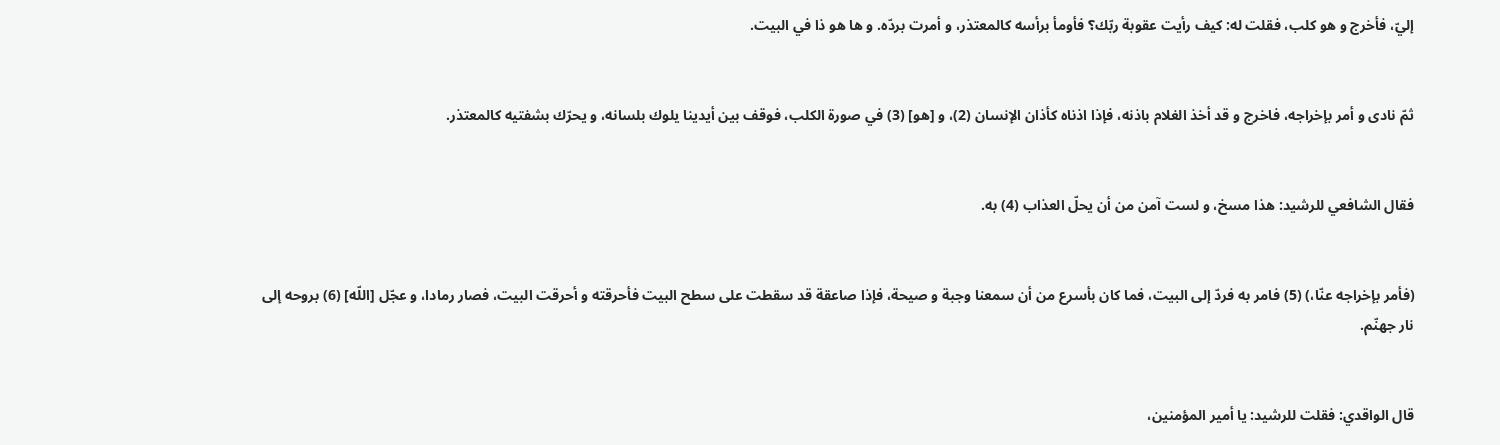إليّ، فأخرج و هو كلب، فقلت له: كيف رأيت عقوبة ربّك؟ فأومأ برأسه كالمعتذر، و أمرت بردّه. و ها هو ذا في البيت.


ثمّ نادى و أمر بإخراجه، فاخرج و قد أخذ الغلام باذنه، فإذا اذناه كأذان الإنسان (2)، و [هو] (3) في صورة الكلب، فوقف بين أيدينا يلوك بلسانه، و يحرّك بشفتيه كالمعتذر.


فقال الشافعي للرشيد: هذا مسخ، و لست آمن من أن يحلّ العذاب (4) به.


(فأمر بإخراجه عنّا،) (5) فامر به فردّ إلى البيت، فما كان بأسرع من أن سمعنا وجبة و صيحة، فإذا صاعقة قد سقطت على سطح البيت فأحرقته و أحرقت البيت، فصار رمادا، و عجّل [اللّه] (6) بروحه إلى نار جهنّم.


قال الواقدي: فقلت للرشيد: يا أمير المؤمنين،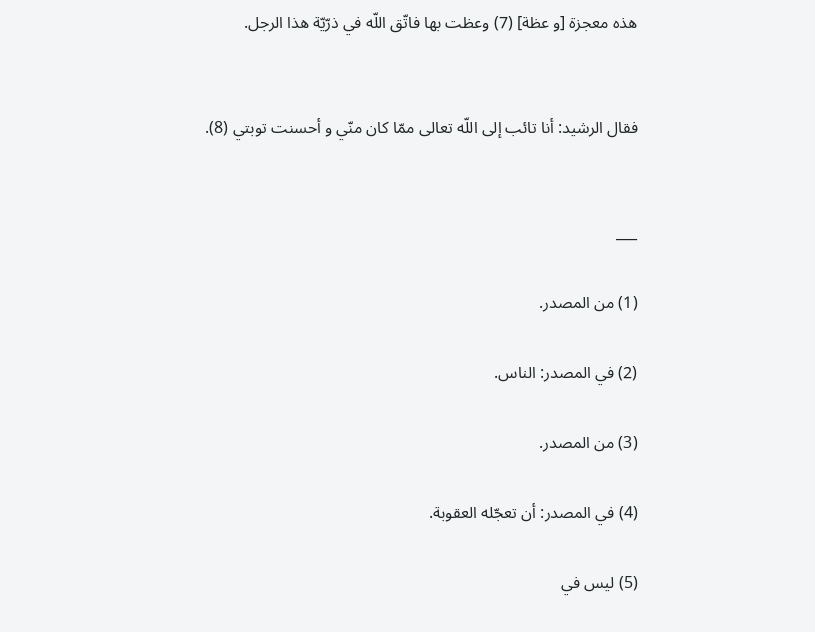هذه معجزة [و عظة] (7) وعظت بها فاتّق اللّه في ذرّيّة هذا الرجل.


فقال الرشيد: أنا تائب إلى اللّه تعالى ممّا كان منّي و أحسنت توبتي (8).


___

(1) من المصدر.

(2) في المصدر: الناس.

(3) من المصدر.

(4) في المصدر: أن تعجّله العقوبة.

(5) ليس في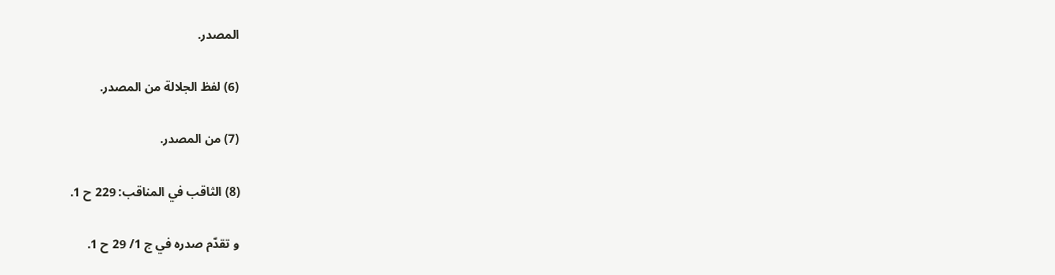المصدر.

(6) لفظ الجلالة من المصدر.

(7) من المصدر.

(8) الثاقب في المناقب: 229 ح 1.

و تقدّم صدره في ج 1/ 29 ح 1.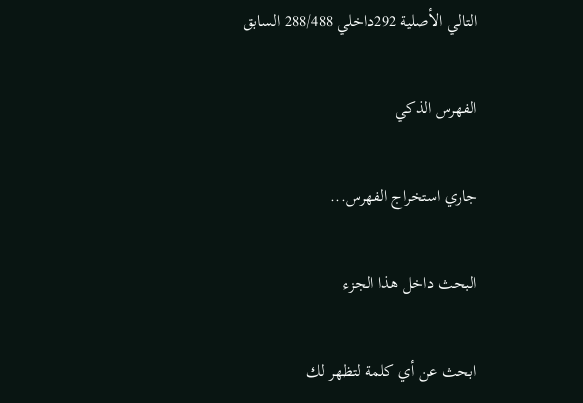التالي الأصلية 292داخلي 288/488 السابق

الفهرس الذكي

جاري استخراج الفهرس...

البحث داخل هذا الجزء

ابحث عن أي كلمة لتظهر لك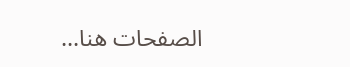الصفحات هنا...